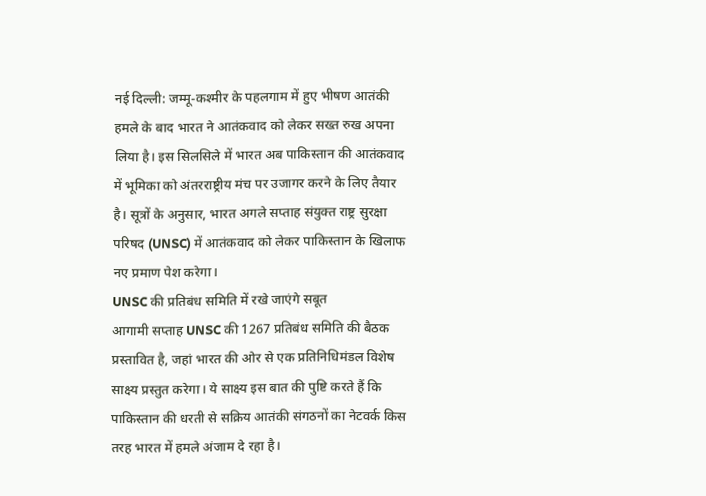नई दिल्ली: जम्मू-कश्मीर के पहलगाम में हुए भीषण आतंकी हमले के बाद भारत ने आतंकवाद को लेकर सख्त रुख अपना लिया है। इस सिलसिले में भारत अब पाकिस्तान की आतंकवाद में भूमिका को अंतरराष्ट्रीय मंच पर उजागर करने के लिए तैयार है। सूत्रों के अनुसार, भारत अगले सप्ताह संयुक्त राष्ट्र सुरक्षा परिषद (UNSC) में आतंकवाद को लेकर पाकिस्तान के खिलाफ नए प्रमाण पेश करेगा।
UNSC की प्रतिबंध समिति में रखे जाएंगे सबूत
आगामी सप्ताह UNSC की 1267 प्रतिबंध समिति की बैठक प्रस्तावित है, जहां भारत की ओर से एक प्रतिनिधिमंडल विशेष साक्ष्य प्रस्तुत करेगा। ये साक्ष्य इस बात की पुष्टि करते हैं कि पाकिस्तान की धरती से सक्रिय आतंकी संगठनों का नेटवर्क किस तरह भारत में हमले अंजाम दे रहा है।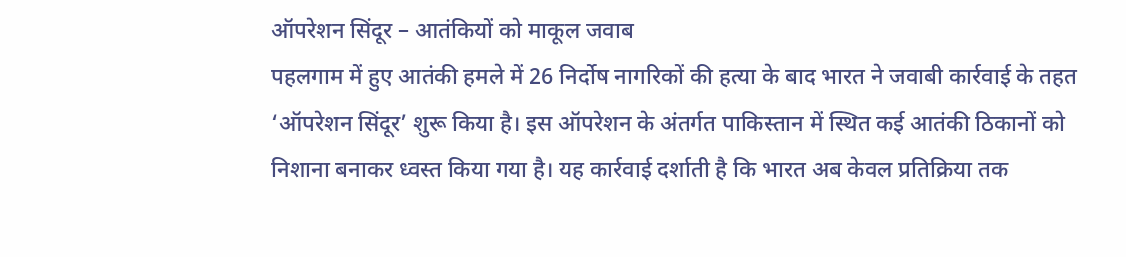ऑपरेशन सिंदूर – आतंकियों को माकूल जवाब
पहलगाम में हुए आतंकी हमले में 26 निर्दोष नागरिकों की हत्या के बाद भारत ने जवाबी कार्रवाई के तहत ‘ऑपरेशन सिंदूर’ शुरू किया है। इस ऑपरेशन के अंतर्गत पाकिस्तान में स्थित कई आतंकी ठिकानों को निशाना बनाकर ध्वस्त किया गया है। यह कार्रवाई दर्शाती है कि भारत अब केवल प्रतिक्रिया तक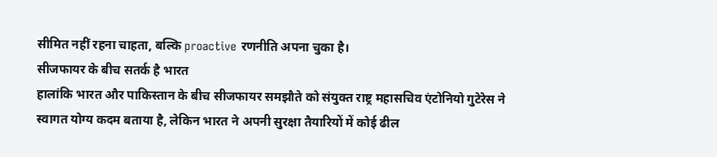सीमित नहीं रहना चाहता, बल्कि proactive रणनीति अपना चुका है।
सीजफायर के बीच सतर्क है भारत
हालांकि भारत और पाकिस्तान के बीच सीजफायर समझौते को संयुक्त राष्ट्र महासचिव एंटोनियो गुटेरेस ने स्वागत योग्य कदम बताया है, लेकिन भारत ने अपनी सुरक्षा तैयारियों में कोई ढील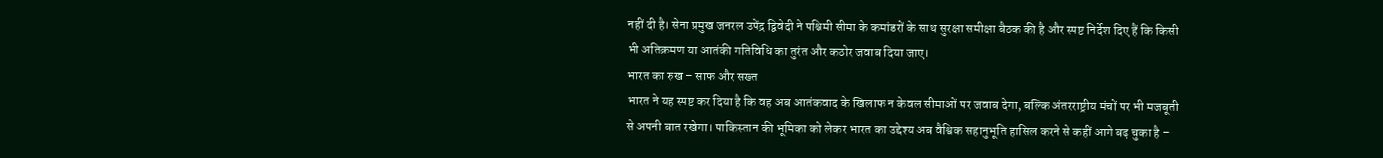नहीं दी है। सेना प्रमुख जनरल उपेंद्र द्विवेदी ने पश्चिमी सीमा के कमांडरों के साथ सुरक्षा समीक्षा बैठक की है और स्पष्ट निर्देश दिए हैं कि किसी भी अतिक्रमण या आतंकी गतिविधि का तुरंत और कठोर जवाब दिया जाए।
भारत का रुख – साफ और सख्त
भारत ने यह स्पष्ट कर दिया है कि वह अब आतंकवाद के खिलाफ न केवल सीमाओं पर जवाब देगा, बल्कि अंतरराष्ट्रीय मंचों पर भी मजबूती से अपनी बात रखेगा। पाकिस्तान की भूमिका को लेकर भारत का उद्देश्य अब वैश्विक सहानुभूति हासिल करने से कहीं आगे बढ़ चुका है –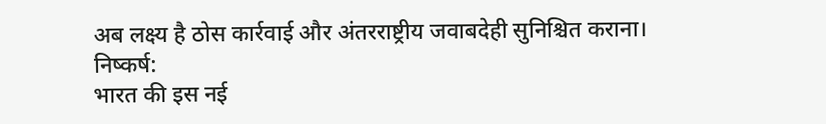अब लक्ष्य है ठोस कार्रवाई और अंतरराष्ट्रीय जवाबदेही सुनिश्चित कराना।
निष्कर्ष:
भारत की इस नई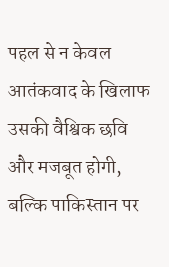पहल से न केवल आतंकवाद के खिलाफ उसकी वैश्विक छवि और मजबूत होगी, बल्कि पाकिस्तान पर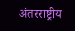अंतरराष्ट्रीय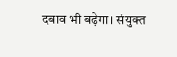दबाव भी बढ़ेगा। संयुक्त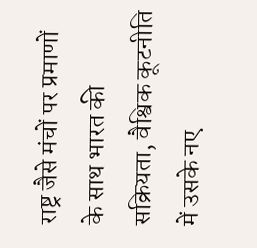राष्ट्र जैसे मंचों पर प्रमाणों के साथ भारत की सक्रियता, वैश्विक कूटनीति में उसके नए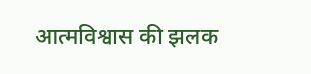आत्मविश्वास की झलक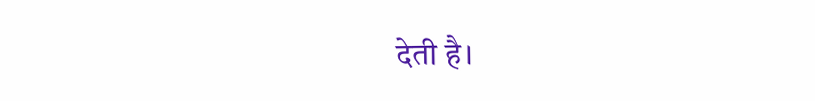देती है।